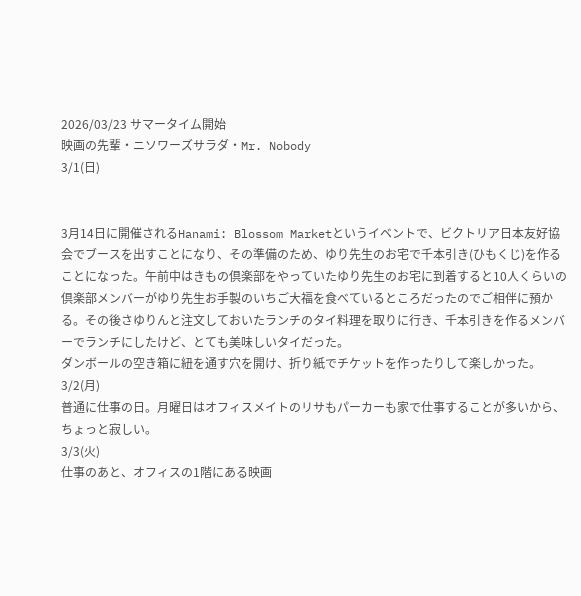2026/03/23 サマータイム開始
映画の先輩・ニソワーズサラダ・Mr. Nobody
3/1(日)


3月14日に開催されるHanami: Blossom Marketというイベントで、ビクトリア日本友好協会でブースを出すことになり、その準備のため、ゆり先生のお宅で千本引き(ひもくじ)を作ることになった。午前中はきもの倶楽部をやっていたゆり先生のお宅に到着すると10人くらいの倶楽部メンバーがゆり先生お手製のいちご大福を食べているところだったのでご相伴に預かる。その後さゆりんと注文しておいたランチのタイ料理を取りに行き、千本引きを作るメンバーでランチにしたけど、とても美味しいタイだった。
ダンボールの空き箱に紐を通す穴を開け、折り紙でチケットを作ったりして楽しかった。
3/2(月)
普通に仕事の日。月曜日はオフィスメイトのリサもパーカーも家で仕事することが多いから、ちょっと寂しい。
3/3(火)
仕事のあと、オフィスの1階にある映画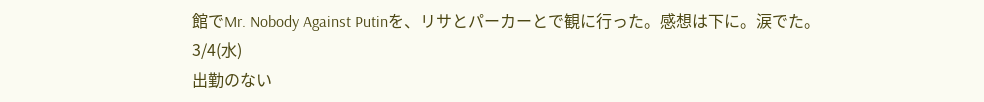館でMr. Nobody Against Putinを、リサとパーカーとで観に行った。感想は下に。涙でた。
3/4(水)
出勤のない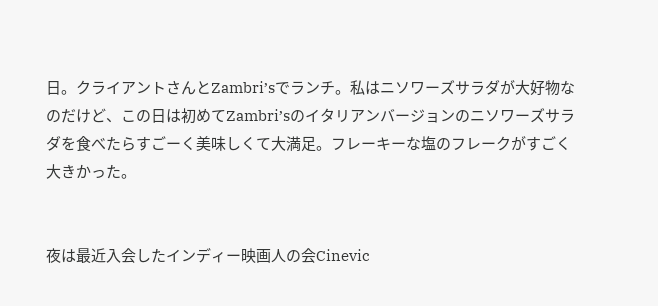日。クライアントさんとZambri’sでランチ。私はニソワーズサラダが大好物なのだけど、この日は初めてZambri’sのイタリアンバージョンのニソワーズサラダを食べたらすごーく美味しくて大満足。フレーキーな塩のフレークがすごく大きかった。


夜は最近入会したインディー映画人の会Cinevic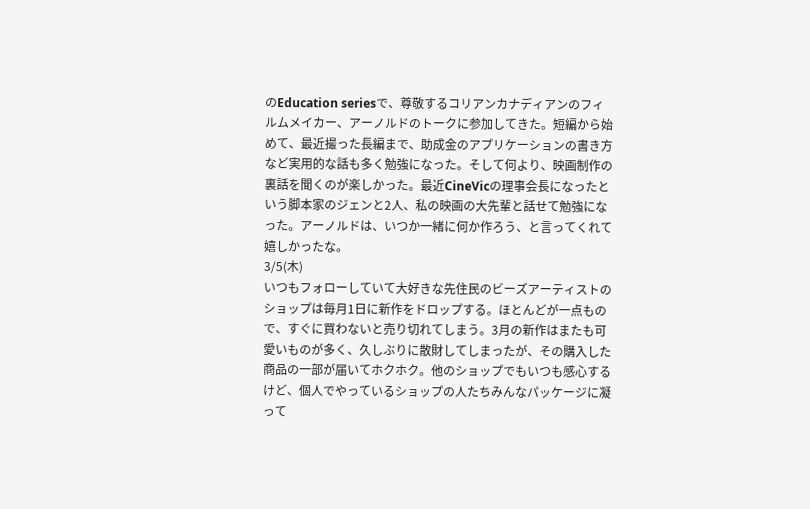のEducation seriesで、尊敬するコリアンカナディアンのフィルムメイカー、アーノルドのトークに参加してきた。短編から始めて、最近撮った長編まで、助成金のアプリケーションの書き方など実用的な話も多く勉強になった。そして何より、映画制作の裏話を聞くのが楽しかった。最近CineVicの理事会長になったという脚本家のジェンと2人、私の映画の大先輩と話せて勉強になった。アーノルドは、いつか一緒に何か作ろう、と言ってくれて嬉しかったな。
3/5(木)
いつもフォローしていて大好きな先住民のビーズアーティストのショップは毎月1日に新作をドロップする。ほとんどが一点もので、すぐに買わないと売り切れてしまう。3月の新作はまたも可愛いものが多く、久しぶりに散財してしまったが、その購入した商品の一部が届いてホクホク。他のショップでもいつも感心するけど、個人でやっているショップの人たちみんなパッケージに凝って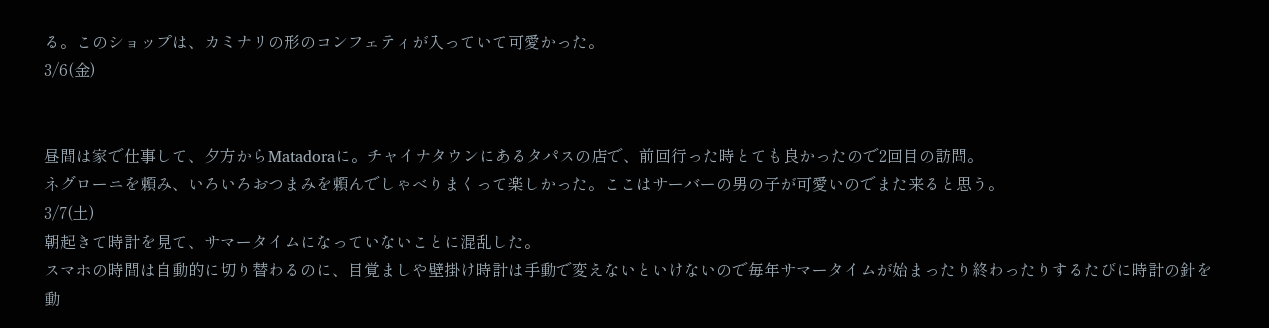る。このショップは、カミナリの形のコンフェティが入っていて可愛かった。
3/6(金)


昼間は家で仕事して、夕方からMatadoraに。チャイナタウンにあるタパスの店で、前回行った時とても良かったので2回目の訪問。
ネグローニを頼み、いろいろおつまみを頼んでしゃべりまくって楽しかった。ここはサーバーの男の子が可愛いのでまた来ると思う。
3/7(土)
朝起きて時計を見て、サマータイムになっていないことに混乱した。
スマホの時間は自動的に切り替わるのに、目覚ましや壁掛け時計は手動で変えないといけないので毎年サマータイムが始まったり終わったりするたびに時計の針を動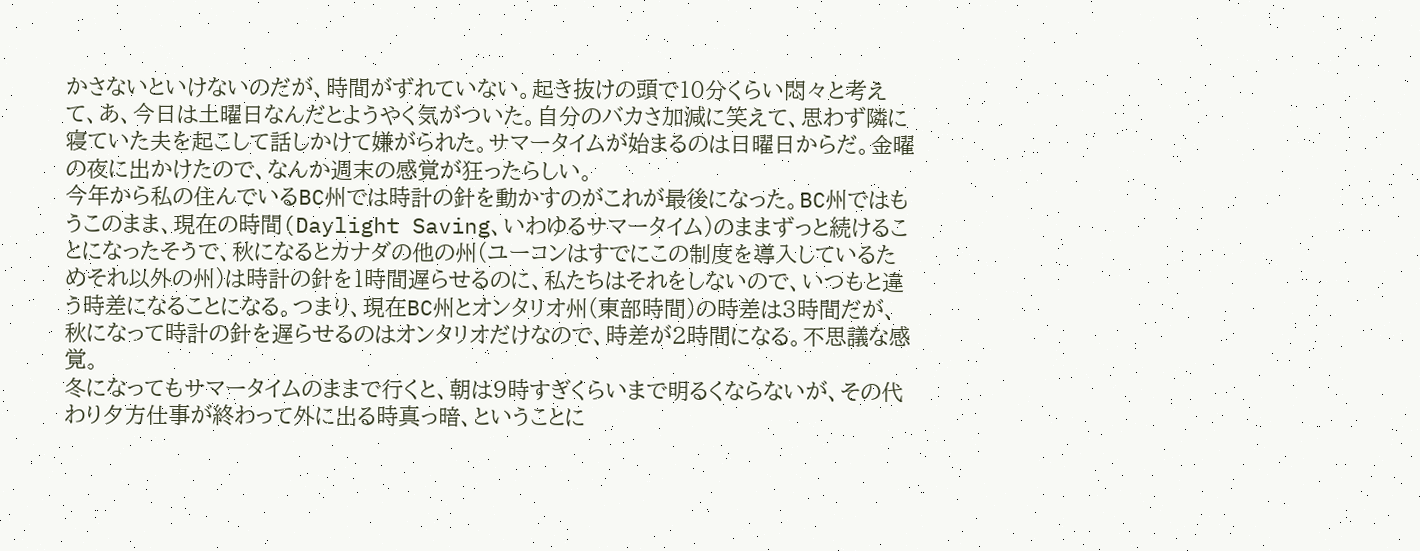かさないといけないのだが、時間がずれていない。起き抜けの頭で10分くらい悶々と考えて、あ、今日は土曜日なんだとようやく気がついた。自分のバカさ加減に笑えて、思わず隣に寝ていた夫を起こして話しかけて嫌がられた。サマータイムが始まるのは日曜日からだ。金曜の夜に出かけたので、なんか週末の感覚が狂ったらしい。
今年から私の住んでいるBC州では時計の針を動かすのがこれが最後になった。BC州ではもうこのまま、現在の時間(Daylight Saving、いわゆるサマータイム)のままずっと続けることになったそうで、秋になるとカナダの他の州(ユーコンはすでにこの制度を導入しているためそれ以外の州)は時計の針を1時間遅らせるのに、私たちはそれをしないので、いつもと違う時差になることになる。つまり、現在BC州とオンタリオ州(東部時間)の時差は3時間だが、秋になって時計の針を遅らせるのはオンタリオだけなので、時差が2時間になる。不思議な感覚。
冬になってもサマータイムのままで行くと、朝は9時すぎくらいまで明るくならないが、その代わり夕方仕事が終わって外に出る時真っ暗、ということに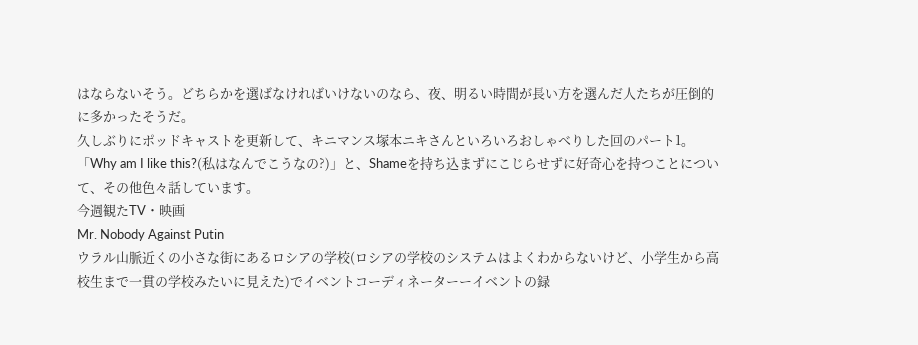はならないそう。どちらかを選ばなければいけないのなら、夜、明るい時間が長い方を選んだ人たちが圧倒的に多かったそうだ。
久しぶりにポッドキャストを更新して、キニマンス塚本ニキさんといろいろおしゃべりした回のパート1。「Why am I like this?(私はなんでこうなの?)」と、Shameを持ち込まずにこじらせずに好奇心を持つことについて、その他色々話しています。
今週観たTV・映画
Mr. Nobody Against Putin
ウラル山脈近くの小さな街にあるロシアの学校(ロシアの学校のシステムはよくわからないけど、小学生から高校生まで一貫の学校みたいに見えた)でイベントコーディネーターーイベントの録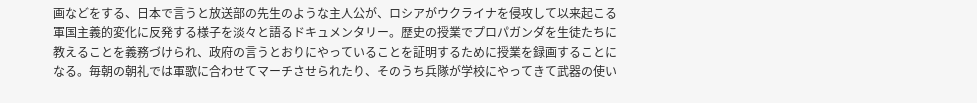画などをする、日本で言うと放送部の先生のような主人公が、ロシアがウクライナを侵攻して以来起こる軍国主義的変化に反発する様子を淡々と語るドキュメンタリー。歴史の授業でプロパガンダを生徒たちに教えることを義務づけられ、政府の言うとおりにやっていることを証明するために授業を録画することになる。毎朝の朝礼では軍歌に合わせてマーチさせられたり、そのうち兵隊が学校にやってきて武器の使い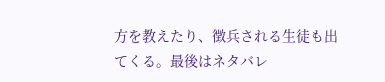方を教えたり、徴兵される生徒も出てくる。最後はネタバレ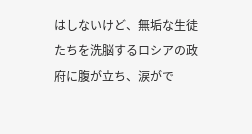はしないけど、無垢な生徒たちを洗脳するロシアの政府に腹が立ち、涙がで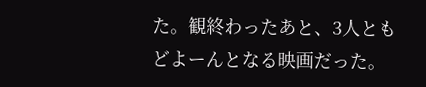た。観終わったあと、3人ともどよーんとなる映画だった。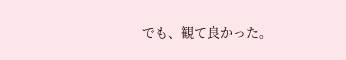でも、観て良かった。